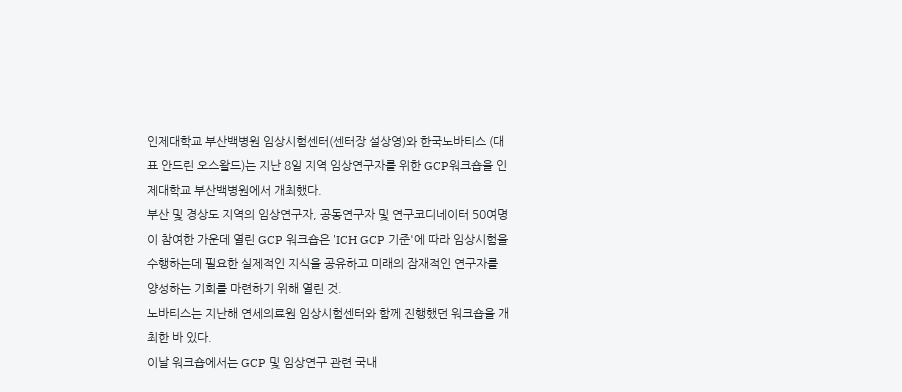인제대학교 부산백병원 임상시험센터(센터장 설상영)와 한국노바티스 (대표 안드린 오스왈드)는 지난 8일 지역 임상연구자를 위한 GCP워크숍을 인제대학교 부산백병원에서 개최했다.
부산 및 경상도 지역의 임상연구자, 공동연구자 및 연구코디네이터 50여명이 참여한 가운데 열린 GCP 워크숍은 'ICH GCP 기준'에 따라 임상시험을 수행하는데 필요한 실제적인 지식을 공유하고 미래의 잠재적인 연구자를 양성하는 기회를 마련하기 위해 열린 것.
노바티스는 지난해 연세의료원 임상시험센터와 함께 진행했던 워크숍을 개최한 바 있다.
이날 워크숍에서는 GCP 및 임상연구 관련 국내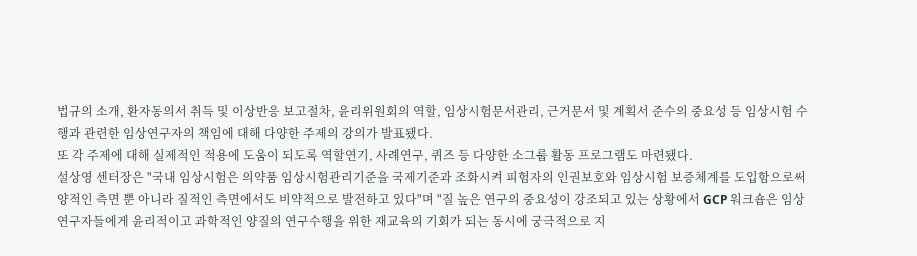법규의 소개, 환자동의서 취득 및 이상반응 보고절차, 윤리위원회의 역할, 임상시험문서관리, 근거문서 및 계획서 준수의 중요성 등 임상시험 수행과 관련한 임상연구자의 책임에 대해 다양한 주제의 강의가 발표됐다.
또 각 주제에 대해 실제적인 적용에 도움이 되도록 역할연기, 사례연구, 퀴즈 등 다양한 소그룹 활동 프로그램도 마련됐다.
설상영 센터장은 "국내 임상시험은 의약품 임상시험관리기준을 국제기준과 조화시켜 피험자의 인권보호와 임상시험 보증체계를 도입함으로써 양적인 측면 뿐 아니라 질적인 측면에서도 비약적으로 발전하고 있다"며 "질 높은 연구의 중요성이 강조되고 있는 상황에서 GCP 워크숍은 임상연구자들에게 윤리적이고 과학적인 양질의 연구수행을 위한 재교육의 기회가 되는 동시에 궁극적으로 지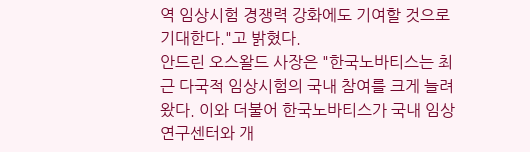역 임상시험 경쟁력 강화에도 기여할 것으로 기대한다."고 밝혔다.
안드린 오스왈드 사장은 "한국노바티스는 최근 다국적 임상시험의 국내 참여를 크게 늘려왔다. 이와 더불어 한국노바티스가 국내 임상연구센터와 개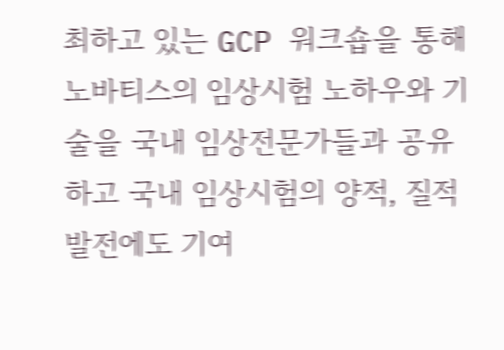최하고 있는 GCP 워크숍을 통해 노바티스의 임상시험 노하우와 기술을 국내 임상전문가들과 공유하고 국내 임상시험의 양적, 질적 발전에도 기여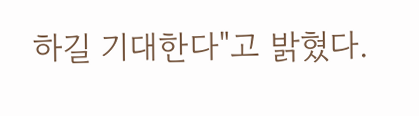하길 기대한다"고 밝혔다.